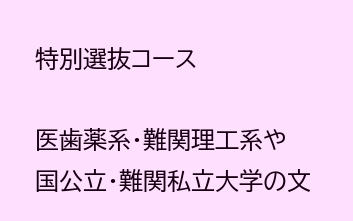特別選抜コース

医歯薬系・難関理工系や
国公立・難関私立大学の文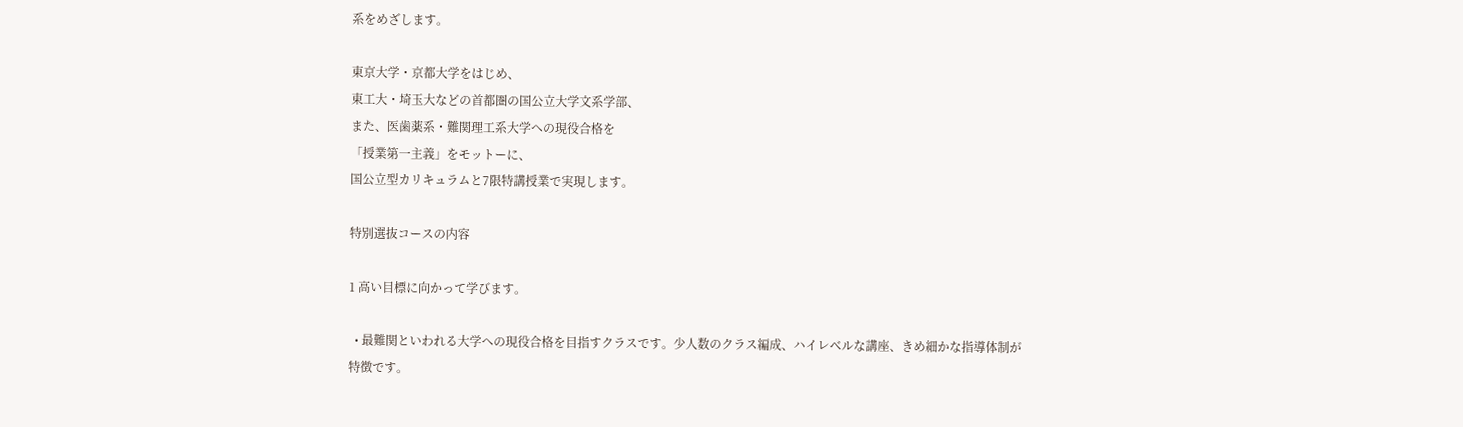系をめざします。

東京大学・京都大学をはじめ、
東工大・埼玉大などの首都圏の国公立大学文系学部、
また、医歯薬系・難関理工系大学への現役合格を
「授業第一主義」をモットーに、
国公立型カリキュラムと7限特講授業で実現します。

特別選抜コースの内容

1 高い目標に向かって学びます。

  • 最難関といわれる大学への現役合格を目指すクラスです。少人数のクラス編成、ハイレベルな講座、きめ細かな指導体制が特徴です。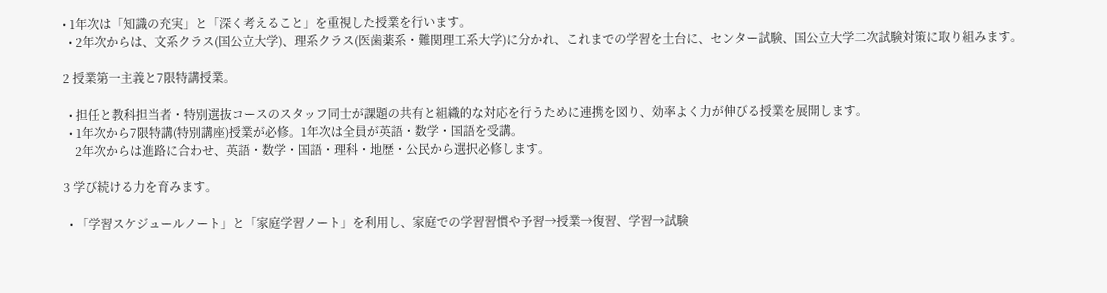• 1年次は「知識の充実」と「深く考えること」を重視した授業を行います。
  • 2年次からは、文系クラス(国公立大学)、理系クラス(医歯薬系・難関理工系大学)に分かれ、これまでの学習を土台に、センター試験、国公立大学二次試験対策に取り組みます。

2 授業第一主義と7限特講授業。

  • 担任と教科担当者・特別選抜コースのスタッフ同士が課題の共有と組織的な対応を行うために連携を図り、効率よく力が伸びる授業を展開します。
  • 1年次から7限特講(特別講座)授業が必修。1年次は全員が英語・数学・国語を受講。
    2年次からは進路に合わせ、英語・数学・国語・理科・地歴・公民から選択必修します。

3 学び続ける力を育みます。

  • 「学習スケジュールノート」と「家庭学習ノート」を利用し、家庭での学習習慣や予習→授業→復習、学習→試験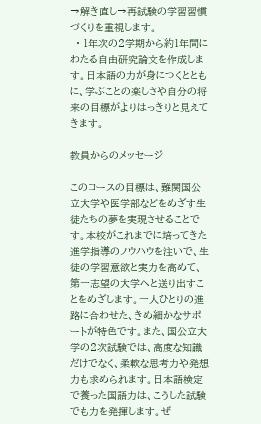→解き直し→再試験の学習習慣づくりを重視します。
  • 1年次の2学期から約1年間にわたる自由研究論文を作成します。日本語の力が身につくとともに、学ぶことの楽しさや自分の将来の目標がよりはっきりと見えてきます。

教員からのメッセージ

このコースの目標は、難関国公立大学や医学部などをめざす生徒たちの夢を実現させることです。本校がこれまでに培ってきた進学指導のノウハウを注いで、生徒の学習意欲と実力を高めて、第一志望の大学へと送り出すことをめざします。一人ひとりの進路に合わせた、きめ細かなサポートが特色です。また、国公立大学の2次試験では、高度な知識だけでなく、柔軟な思考力や発想力も求められます。日本語検定で養った国語力は、こうした試験でも力を発揮します。ぜ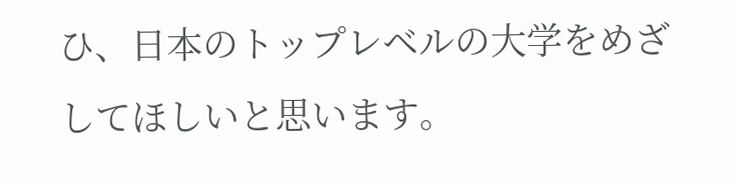ひ、日本のトップレベルの大学をめざしてほしいと思います。